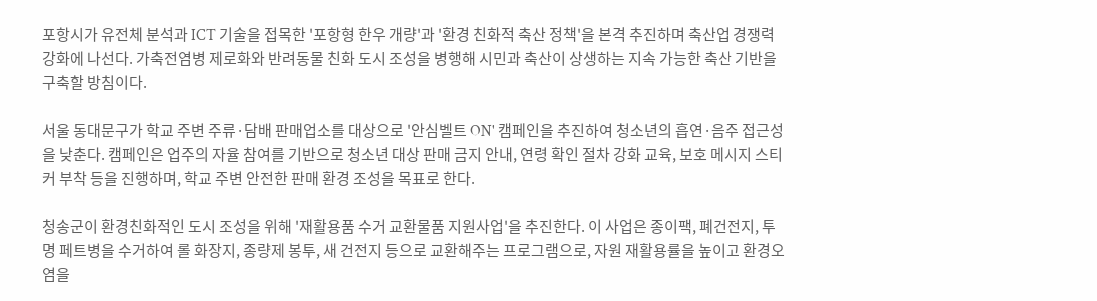포항시가 유전체 분석과 ICT 기술을 접목한 '포항형 한우 개량'과 '환경 친화적 축산 정책'을 본격 추진하며 축산업 경쟁력 강화에 나선다. 가축전염병 제로화와 반려동물 친화 도시 조성을 병행해 시민과 축산이 상생하는 지속 가능한 축산 기반을 구축할 방침이다.

서울 동대문구가 학교 주변 주류·담배 판매업소를 대상으로 '안심벨트 ON' 캠페인을 추진하여 청소년의 흡연·음주 접근성을 낮춘다. 캠페인은 업주의 자율 참여를 기반으로 청소년 대상 판매 금지 안내, 연령 확인 절차 강화 교육, 보호 메시지 스티커 부착 등을 진행하며, 학교 주변 안전한 판매 환경 조성을 목표로 한다.

청송군이 환경친화적인 도시 조성을 위해 '재활용품 수거 교환물품 지원사업'을 추진한다. 이 사업은 종이팩, 폐건전지, 투명 페트병을 수거하여 롤 화장지, 종량제 봉투, 새 건전지 등으로 교환해주는 프로그램으로, 자원 재활용률을 높이고 환경오염을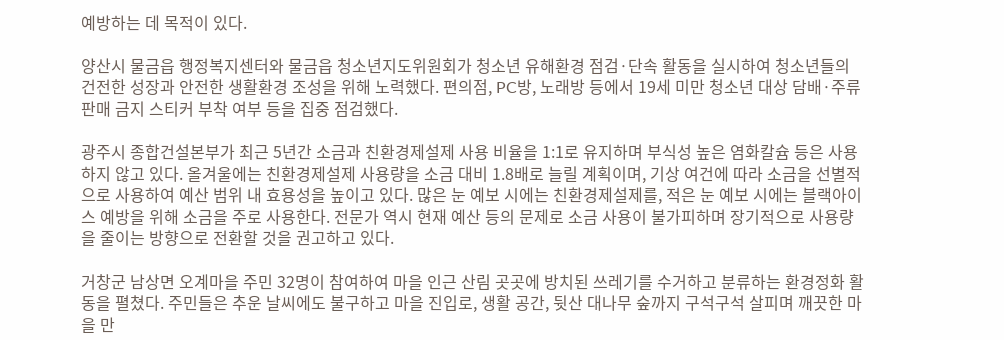예방하는 데 목적이 있다.

양산시 물금읍 행정복지센터와 물금읍 청소년지도위원회가 청소년 유해환경 점검·단속 활동을 실시하여 청소년들의 건전한 성장과 안전한 생활환경 조성을 위해 노력했다. 편의점, PC방, 노래방 등에서 19세 미만 청소년 대상 담배·주류 판매 금지 스티커 부착 여부 등을 집중 점검했다.

광주시 종합건설본부가 최근 5년간 소금과 친환경제설제 사용 비율을 1:1로 유지하며 부식성 높은 염화칼슘 등은 사용하지 않고 있다. 올겨울에는 친환경제설제 사용량을 소금 대비 1.8배로 늘릴 계획이며, 기상 여건에 따라 소금을 선별적으로 사용하여 예산 범위 내 효용성을 높이고 있다. 많은 눈 예보 시에는 친환경제설제를, 적은 눈 예보 시에는 블랙아이스 예방을 위해 소금을 주로 사용한다. 전문가 역시 현재 예산 등의 문제로 소금 사용이 불가피하며 장기적으로 사용량을 줄이는 방향으로 전환할 것을 권고하고 있다.

거창군 남상면 오계마을 주민 32명이 참여하여 마을 인근 산림 곳곳에 방치된 쓰레기를 수거하고 분류하는 환경정화 활동을 펼쳤다. 주민들은 추운 날씨에도 불구하고 마을 진입로, 생활 공간, 뒷산 대나무 숲까지 구석구석 살피며 깨끗한 마을 만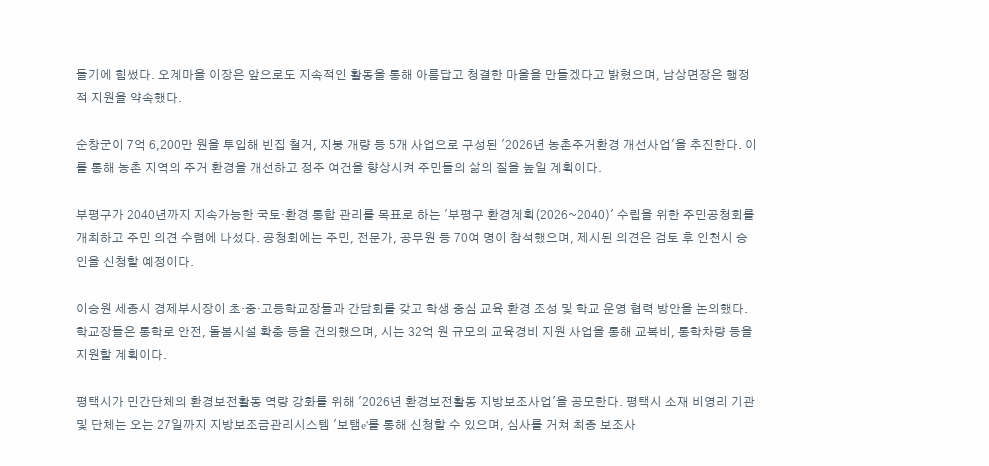들기에 힘썼다. 오계마을 이장은 앞으로도 지속적인 활동을 통해 아름답고 청결한 마을을 만들겠다고 밝혔으며, 남상면장은 행정적 지원을 약속했다.

순창군이 7억 6,200만 원을 투입해 빈집 철거, 지붕 개량 등 5개 사업으로 구성된 '2026년 농촌주거환경 개선사업'을 추진한다. 이를 통해 농촌 지역의 주거 환경을 개선하고 정주 여건을 향상시켜 주민들의 삶의 질을 높일 계획이다.

부평구가 2040년까지 지속가능한 국토·환경 통합 관리를 목표로 하는 '부평구 환경계획(2026~2040)' 수립을 위한 주민공청회를 개최하고 주민 의견 수렴에 나섰다. 공청회에는 주민, 전문가, 공무원 등 70여 명이 참석했으며, 제시된 의견은 검토 후 인천시 승인을 신청할 예정이다.

이승원 세종시 경제부시장이 초·중·고등학교장들과 간담회를 갖고 학생 중심 교육 환경 조성 및 학교 운영 협력 방안을 논의했다. 학교장들은 통학로 안전, 돌봄시설 확충 등을 건의했으며, 시는 32억 원 규모의 교육경비 지원 사업을 통해 교복비, 통학차량 등을 지원할 계획이다.

평택시가 민간단체의 환경보전활동 역량 강화를 위해 '2026년 환경보전활동 지방보조사업'을 공모한다. 평택시 소재 비영리 기관 및 단체는 오는 27일까지 지방보조금관리시스템 '보탬e'를 통해 신청할 수 있으며, 심사를 거쳐 최종 보조사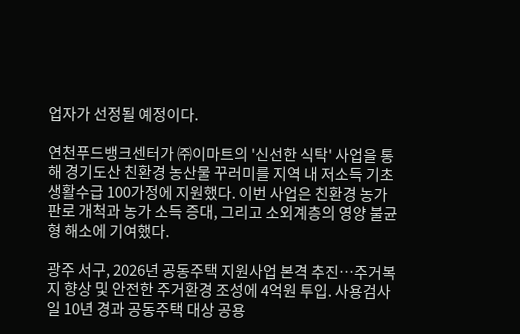업자가 선정될 예정이다.

연천푸드뱅크센터가 ㈜이마트의 '신선한 식탁' 사업을 통해 경기도산 친환경 농산물 꾸러미를 지역 내 저소득 기초생활수급 100가정에 지원했다. 이번 사업은 친환경 농가 판로 개척과 농가 소득 증대, 그리고 소외계층의 영양 불균형 해소에 기여했다.

광주 서구, 2026년 공동주택 지원사업 본격 추진…주거복지 향상 및 안전한 주거환경 조성에 4억원 투입. 사용검사일 10년 경과 공동주택 대상 공용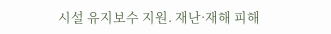시설 유지보수 지원. 재난·재해 피해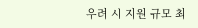우려 시 지원 규모 최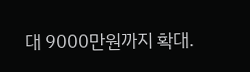대 9000만원까지 확대.